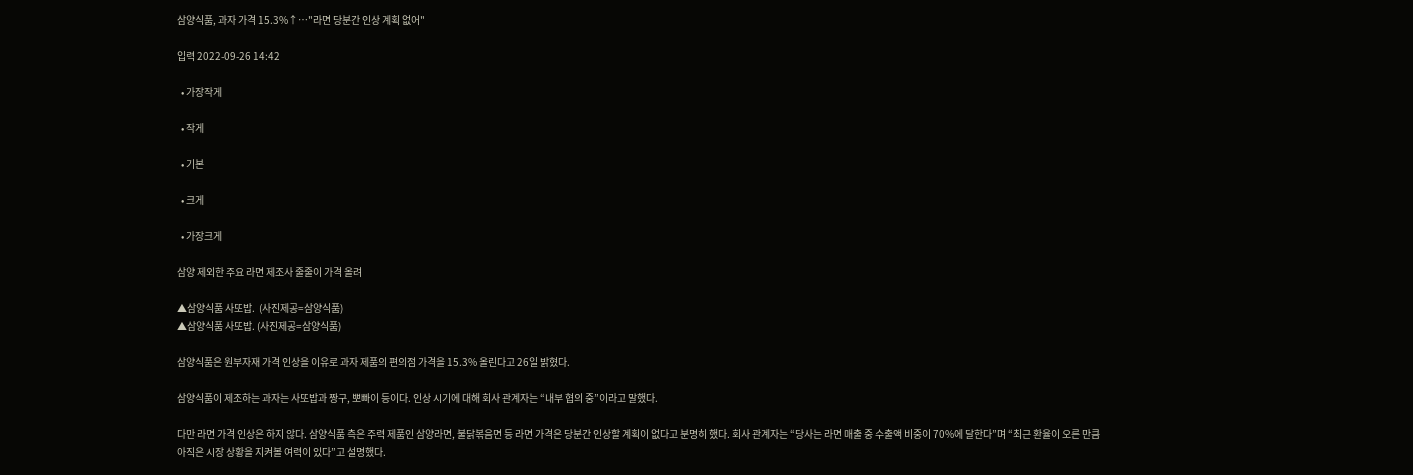삼양식품, 과자 가격 15.3%↑…"라면 당분간 인상 계획 없어"

입력 2022-09-26 14:42

  • 가장작게

  • 작게

  • 기본

  • 크게

  • 가장크게

삼양 제외한 주요 라면 제조사 줄줄이 가격 올려

▲삼양식품 사또밥.  (사진제공=삼양식품)
▲삼양식품 사또밥. (사진제공=삼양식품)

삼양식품은 원부자재 가격 인상을 이유로 과자 제품의 편의점 가격을 15.3% 올린다고 26일 밝혔다.

삼양식품이 제조하는 과자는 사또밥과 짱구, 뽀빠이 등이다. 인상 시기에 대해 회사 관계자는 “내부 협의 중”이라고 말했다.

다만 라면 가격 인상은 하지 않다. 삼양식품 측은 주력 제품인 삼양라면, 불닭볶음면 등 라면 가격은 당분간 인상할 계획이 없다고 분명히 했다. 회사 관계자는 “당사는 라면 매출 중 수출액 비중이 70%에 달한다”며 “최근 환율이 오른 만큼 아직은 시장 상황을 지켜볼 여력이 있다”고 설명했다.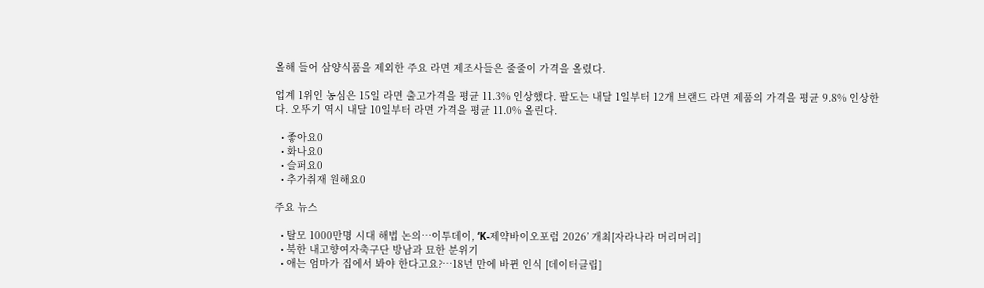올해 들어 삼양식품을 제외한 주요 라면 제조사들은 줄줄이 가격을 올렸다.

업계 1위인 농심은 15일 라면 출고가격을 평균 11.3% 인상했다. 팔도는 내달 1일부터 12개 브랜드 라면 제품의 가격을 평균 9.8% 인상한다. 오뚜기 역시 내달 10일부터 라면 가격을 평균 11.0% 올린다.

  • 좋아요0
  • 화나요0
  • 슬퍼요0
  • 추가취재 원해요0

주요 뉴스

  • 탈모 1000만명 시대 해법 논의…이투데이, ‘K-제약바이오포럼 2026’ 개최[자라나라 머리머리]
  • 북한 내고향여자축구단 방남과 묘한 분위기
  • 애는 엄마가 집에서 봐야 한다고요?…18년 만에 바뀐 인식 [데이터클립]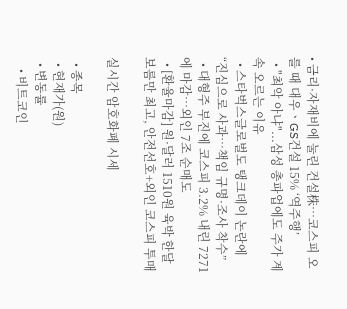• 금리·자재비에 눌린 건설株…코스피 오를 때 대우ㆍGS건설 15% ‘역주행’
  • "최악 아냐"...삼성 총파업에도 주가 계속 오르는 이유
  • 스타벅스글로벌도 탱크데이 논란에 “진심으로 사과…책임 규명·조사 착수”
  • 대형주 부진에 코스피 3.2% 내린 7271에 마감⋯외인 7조 순매도
  • [환율마감] 원·달러 1510원 육박 한달보름만 최고, 안전선호+외인 코스피 투매

실시간 암호화폐 시세

  • 종목
  • 현재가(원)
  • 변동률
    • 비트코인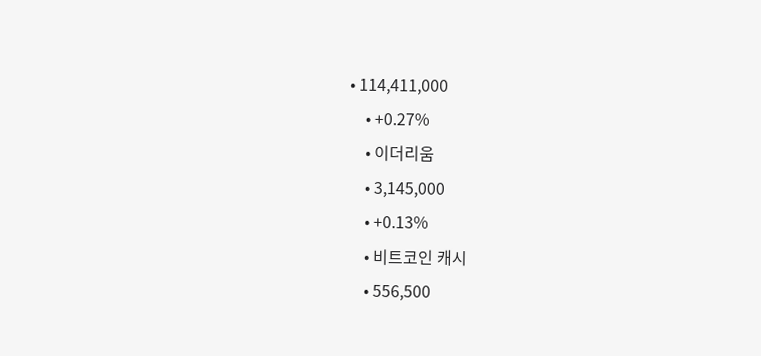• 114,411,000
    • +0.27%
    • 이더리움
    • 3,145,000
    • +0.13%
    • 비트코인 캐시
    • 556,500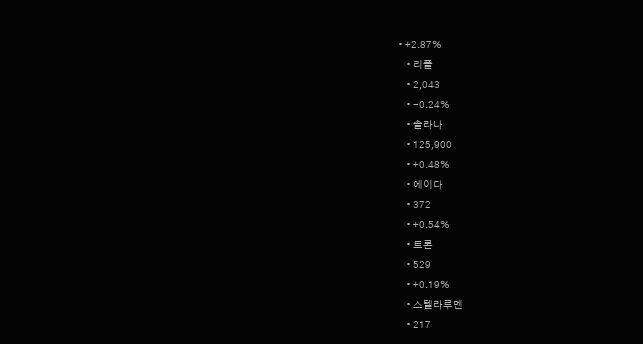• +2.87%
    • 리플
    • 2,043
    • -0.24%
    • 솔라나
    • 125,900
    • +0.48%
    • 에이다
    • 372
    • +0.54%
    • 트론
    • 529
    • +0.19%
    • 스텔라루멘
    • 217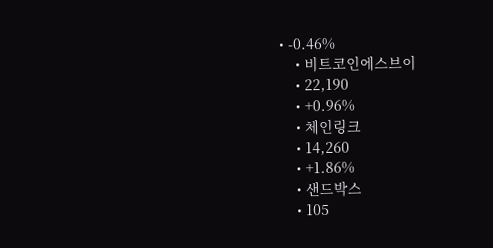• -0.46%
    • 비트코인에스브이
    • 22,190
    • +0.96%
    • 체인링크
    • 14,260
    • +1.86%
    • 샌드박스
    • 105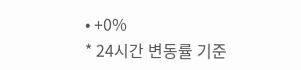• +0%
* 24시간 변동률 기준